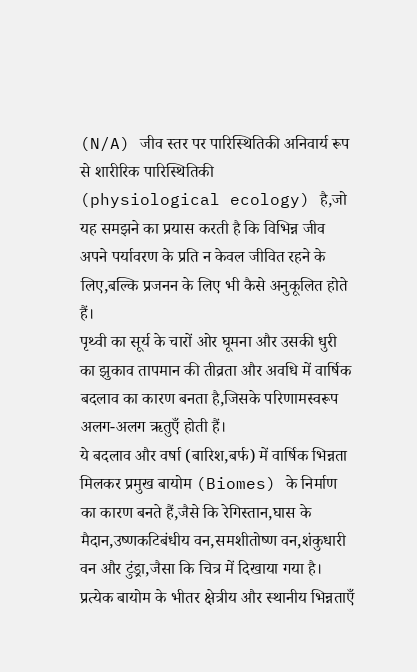(N/A) जीव स्तर पर पारिस्थितिकी अनिवार्य रूप से शारीरिक पारिस्थितिकी (physiological ecology) है,जो यह समझने का प्रयास करती है कि विभिन्न जीव अपने पर्यावरण के प्रति न केवल जीवित रहने के लिए,बल्कि प्रजनन के लिए भी कैसे अनुकूलित होते हैं।
पृथ्वी का सूर्य के चारों ओर घूमना और उसकी धुरी का झुकाव तापमान की तीव्रता और अवधि में वार्षिक बदलाव का कारण बनता है,जिसके परिणामस्वरूप अलग-अलग ऋतुएँ होती हैं।
ये बदलाव और वर्षा (बारिश,बर्फ) में वार्षिक भिन्नता मिलकर प्रमुख बायोम (Biomes) के निर्माण का कारण बनते हैं,जैसे कि रेगिस्तान,घास के मैदान,उष्णकटिबंधीय वन,समशीतोष्ण वन,शंकुधारी वन और टुंड्रा,जैसा कि चित्र में दिखाया गया है।
प्रत्येक बायोम के भीतर क्षेत्रीय और स्थानीय भिन्नताएँ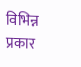विभिन्न प्रकार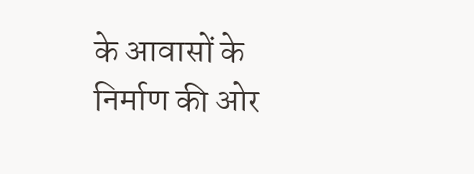के आवासों के निर्माण की ओर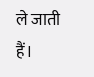ले जाती हैं।